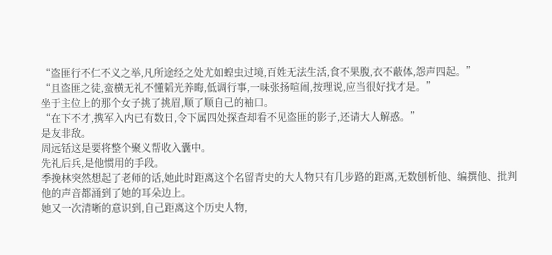“盗匪行不仁不义之举,凡所途经之处尤如蝗虫过境,百姓无法生活,食不果腹,衣不蔽体,怨声四起。”
“且盗匪之徒,蛮横无礼不懂韬光养晦,低调行事,一味张扬喧闹,按理说,应当很好找才是。”
坐于主位上的那个女子挑了挑眉,顺了顺自己的袖口。
“在下不才,携军入内已有数日,令下属四处探查却看不见盗匪的影子,还请大人解惑。”
是友非敌。
周远铦这是要将整个聚义帮收入囊中。
先礼后兵,是他惯用的手段。
季挽林突然想起了老师的话,她此时距离这个名留青史的大人物只有几步路的距离,无数刨析他、编撰他、批判他的声音都涌到了她的耳朵边上。
她又一次清晰的意识到,自己距离这个历史人物,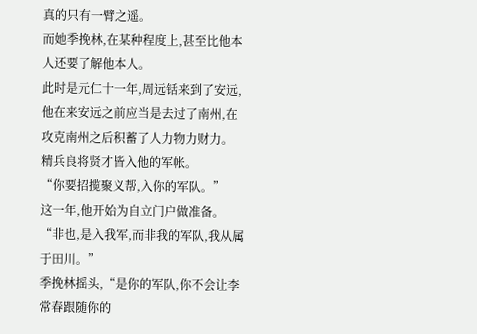真的只有一臂之遥。
而她季挽林,在某种程度上,甚至比他本人还要了解他本人。
此时是元仁十一年,周远铦来到了安远,他在来安远之前应当是去过了南州,在攻克南州之后积蓄了人力物力财力。
精兵良将贤才皆入他的军帐。
“你要招揽聚义帮,入你的军队。”
这一年,他开始为自立门户做准备。
“非也,是入我军,而非我的军队,我从属于田川。”
季挽林摇头,“是你的军队,你不会让李常春跟随你的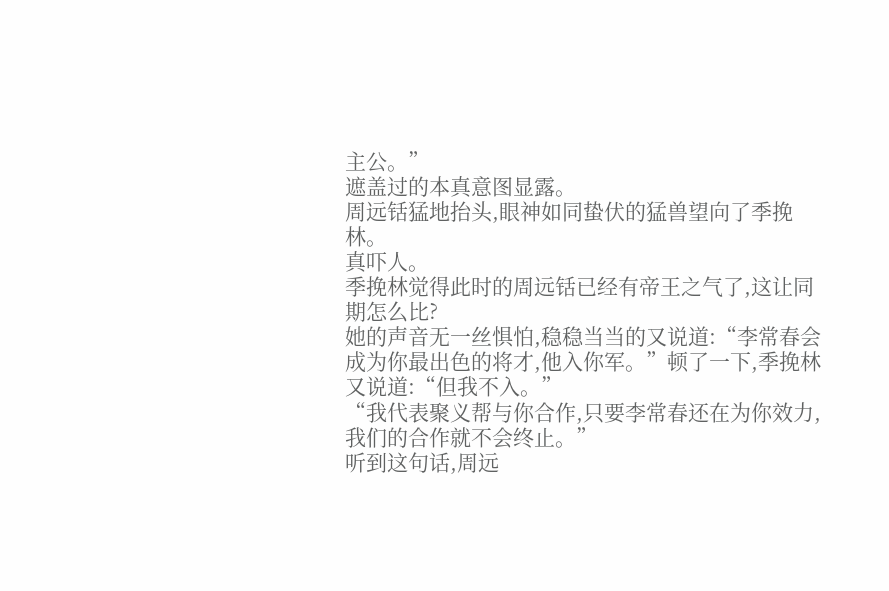主公。”
遮盖过的本真意图显露。
周远铦猛地抬头,眼神如同蛰伏的猛兽望向了季挽林。
真吓人。
季挽林觉得此时的周远铦已经有帝王之气了,这让同期怎么比?
她的声音无一丝惧怕,稳稳当当的又说道:“李常春会成为你最出色的将才,他入你军。”顿了一下,季挽林又说道:“但我不入。”
“我代表聚义帮与你合作,只要李常春还在为你效力,我们的合作就不会终止。”
听到这句话,周远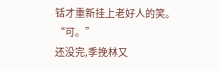铦才重新挂上老好人的笑。
“可。”
还没完,季挽林又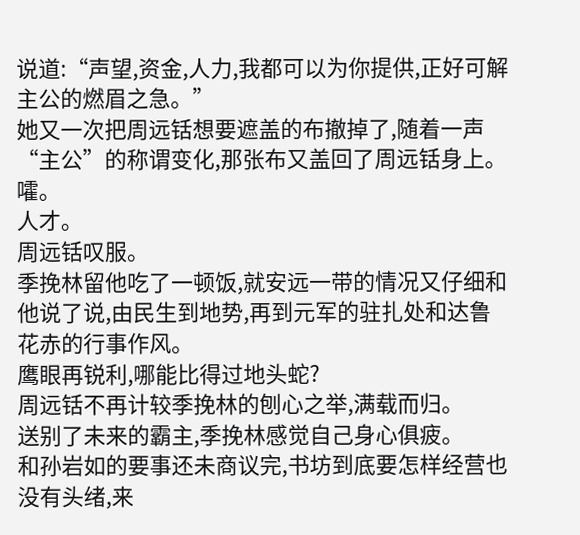说道:“声望,资金,人力,我都可以为你提供,正好可解主公的燃眉之急。”
她又一次把周远铦想要遮盖的布撤掉了,随着一声“主公”的称谓变化,那张布又盖回了周远铦身上。
嚯。
人才。
周远铦叹服。
季挽林留他吃了一顿饭,就安远一带的情况又仔细和他说了说,由民生到地势,再到元军的驻扎处和达鲁花赤的行事作风。
鹰眼再锐利,哪能比得过地头蛇?
周远铦不再计较季挽林的刨心之举,满载而归。
送别了未来的霸主,季挽林感觉自己身心俱疲。
和孙岩如的要事还未商议完,书坊到底要怎样经营也没有头绪,来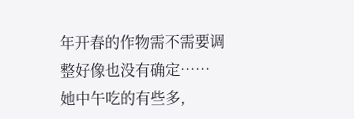年开春的作物需不需要调整好像也没有确定……
她中午吃的有些多,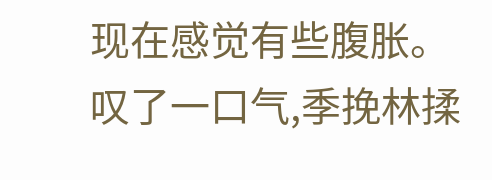现在感觉有些腹胀。
叹了一口气,季挽林揉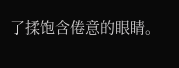了揉饱含倦意的眼睛。